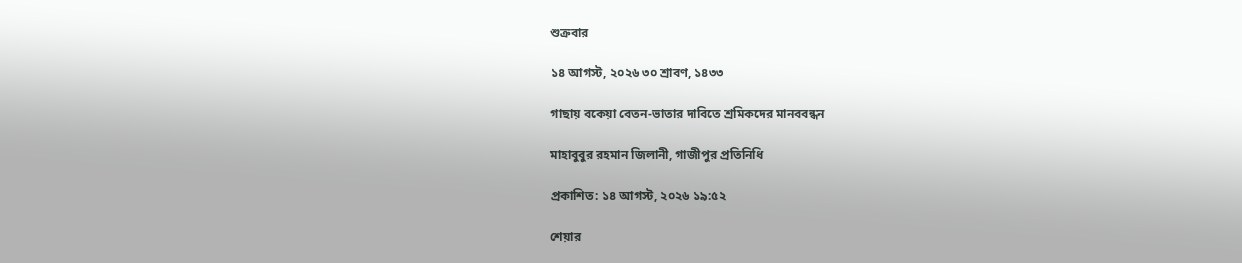শুক্রবার

১৪ আগস্ট, ২০২৬ ৩০ শ্রাবণ, ১৪৩৩

গাছায় বকেয়া বেতন-ভাতার দাবিতে শ্রমিকদের মানববন্ধন

মাহাবুবুর রহমান জিলানী, গাজীপুর প্রতিনিধি

প্রকাশিত: ১৪ আগস্ট, ২০২৬ ১৯:৫২

শেয়ার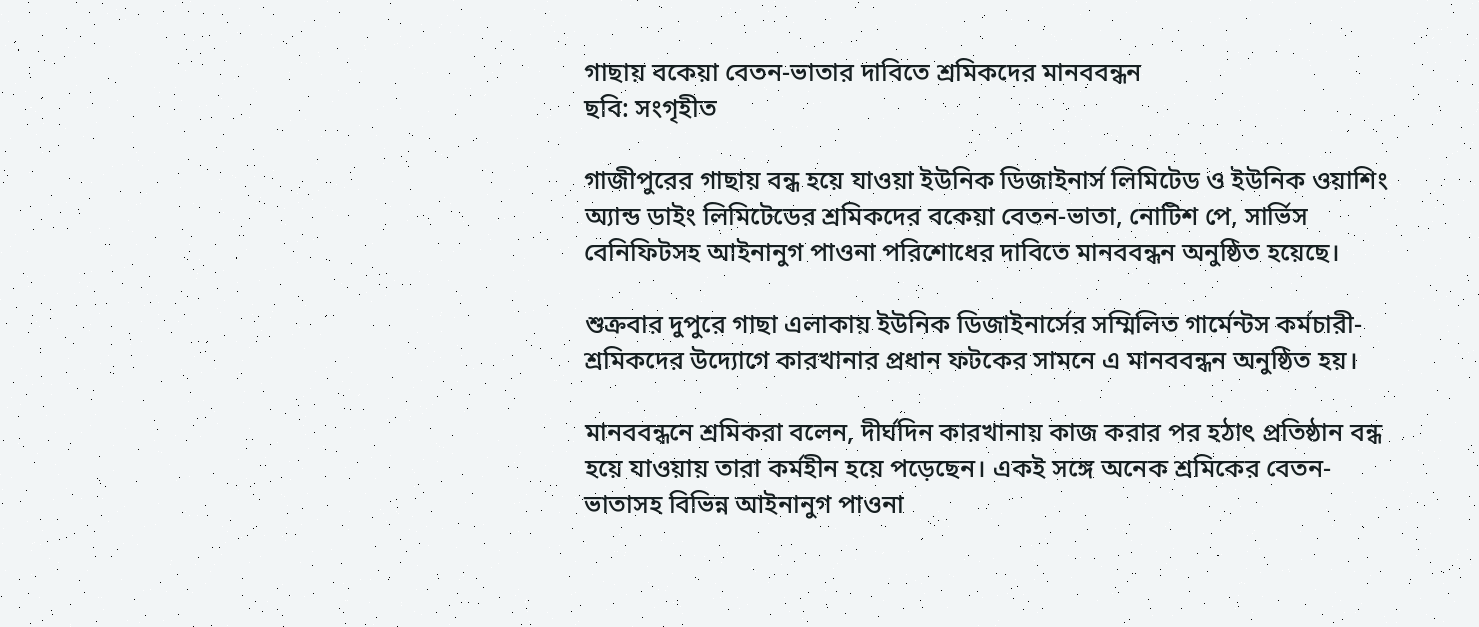গাছায় বকেয়া বেতন-ভাতার দাবিতে শ্রমিকদের মানববন্ধন
ছবি: সংগৃহীত

গাজীপুরের গাছায় বন্ধ হয়ে যাওয়া ইউনিক ডিজাইনার্স লিমিটেড ও ইউনিক ওয়াশিং অ্যান্ড ডাইং লিমিটেডের শ্রমিকদের বকেয়া বেতন-ভাতা, নোটিশ পে, সার্ভিস বেনিফিটসহ আইনানুগ পাওনা পরিশোধের দাবিতে মানববন্ধন অনুষ্ঠিত হয়েছে।

শুক্রবার দুপুরে গাছা এলাকায় ইউনিক ডিজাইনার্সের সম্মিলিত গার্মেন্টস কর্মচারী-শ্রমিকদের উদ্যোগে কারখানার প্রধান ফটকের সামনে এ মানববন্ধন অনুষ্ঠিত হয়।

মানববন্ধনে শ্রমিকরা বলেন, দীর্ঘদিন কারখানায় কাজ করার পর হঠাৎ প্রতিষ্ঠান বন্ধ হয়ে যাওয়ায় তারা কর্মহীন হয়ে পড়েছেন। একই সঙ্গে অনেক শ্রমিকের বেতন-ভাতাসহ বিভিন্ন আইনানুগ পাওনা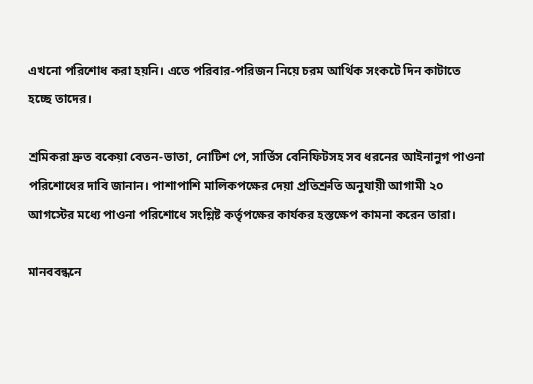এখনো পরিশোধ করা হয়নি। এতে পরিবার-পরিজন নিয়ে চরম আর্থিক সংকটে দিন কাটাতে হচ্ছে তাদের।

শ্রমিকরা দ্রুত বকেয়া বেতন-ভাতা, নোটিশ পে, সার্ভিস বেনিফিটসহ সব ধরনের আইনানুগ পাওনা পরিশোধের দাবি জানান। পাশাপাশি মালিকপক্ষের দেয়া প্রতিশ্রুতি অনুযায়ী আগামী ২০ আগস্টের মধ্যে পাওনা পরিশোধে সংশ্লিষ্ট কর্তৃপক্ষের কার্যকর হস্তক্ষেপ কামনা করেন তারা।

মানববন্ধনে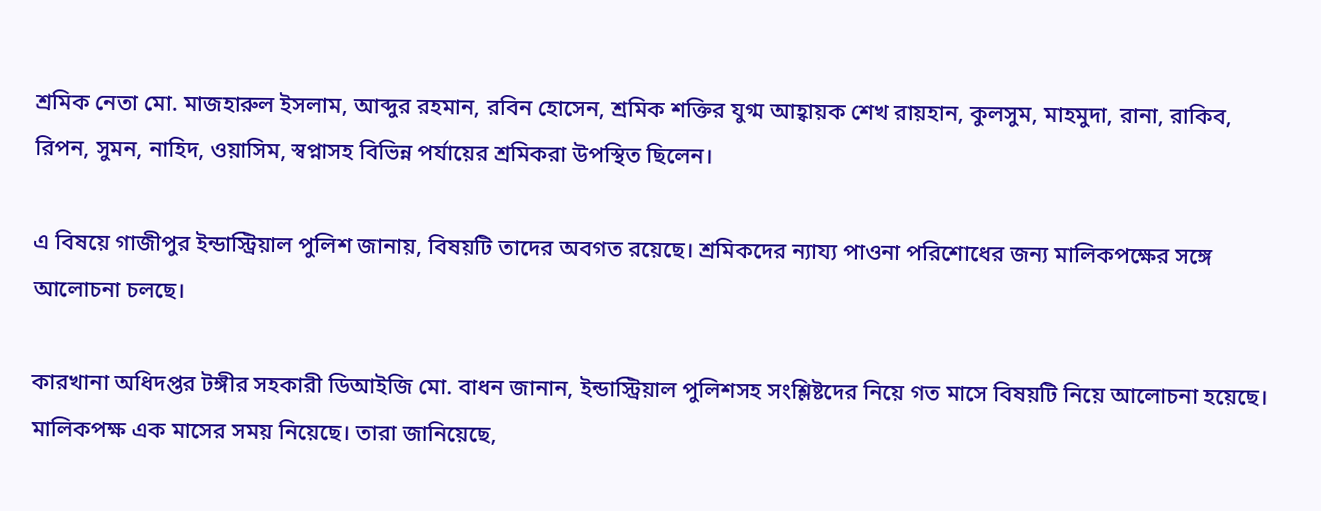শ্রমিক নেতা মো. মাজহারুল ইসলাম, আব্দুর রহমান, রবিন হোসেন, শ্রমিক শক্তির যুগ্ম আহ্বায়ক শেখ রায়হান, কুলসুম, মাহমুদা, রানা, রাকিব, রিপন, সুমন, নাহিদ, ওয়াসিম, স্বপ্নাসহ বিভিন্ন পর্যায়ের শ্রমিকরা উপস্থিত ছিলেন।

এ বিষয়ে গাজীপুর ইন্ডাস্ট্রিয়াল পুলিশ জানায়, বিষয়টি তাদের অবগত রয়েছে। শ্রমিকদের ন্যায্য পাওনা পরিশোধের জন্য মালিকপক্ষের সঙ্গে আলোচনা চলছে।

কারখানা অধিদপ্তর টঙ্গীর সহকারী ডিআইজি মো. বাধন জানান, ইন্ডাস্ট্রিয়াল পুলিশসহ সংশ্লিষ্টদের নিয়ে গত মাসে বিষয়টি নিয়ে আলোচনা হয়েছে। মালিকপক্ষ এক মাসের সময় নিয়েছে। তারা জানিয়েছে,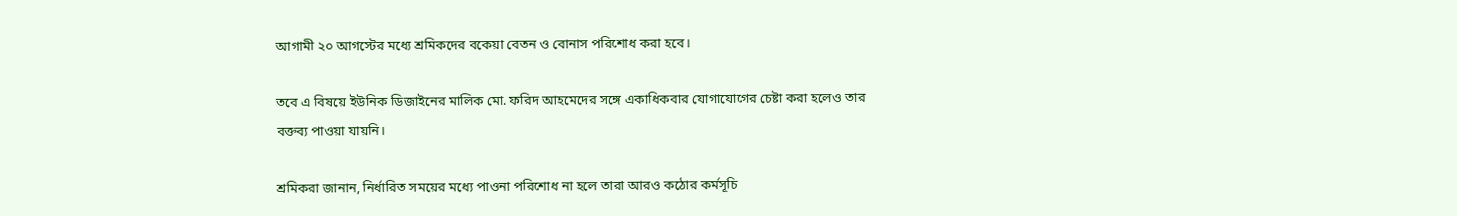আগামী ২০ আগস্টের মধ্যে শ্রমিকদের বকেয়া বেতন ও বোনাস পরিশোধ করা হবে।

তবে এ বিষয়ে ইউনিক ডিজাইনের মালিক মো. ফরিদ আহমেদের সঙ্গে একাধিকবার যোগাযোগের চেষ্টা করা হলেও তার বক্তব্য পাওয়া যায়নি।

শ্রমিকরা জানান, নির্ধারিত সময়ের মধ্যে পাওনা পরিশোধ না হলে তারা আরও কঠোর কর্মসূচি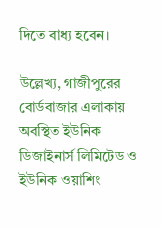দিতে বাধ্য হবেন।

উল্লেখ্য, গাজীপুরের বোর্ডবাজার এলাকায় অবস্থিত ইউনিক ডিজাইনার্স লিমিটেড ও ইউনিক ওয়াশিং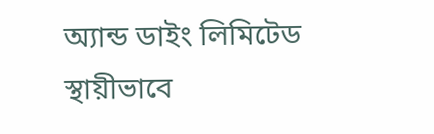অ্যান্ড ডাইং লিমিটেড স্থায়ীভাবে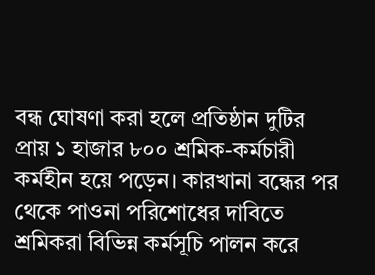বন্ধ ঘোষণা করা হলে প্রতিষ্ঠান দুটির প্রায় ১ হাজার ৮০০ শ্রমিক-কর্মচারী কর্মহীন হয়ে পড়েন। কারখানা বন্ধের পর থেকে পাওনা পরিশোধের দাবিতে শ্রমিকরা বিভিন্ন কর্মসূচি পালন করে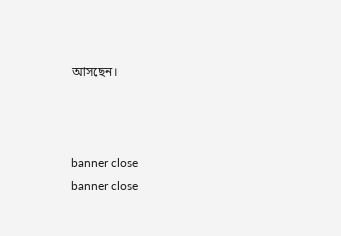আসছেন।



banner close
banner close